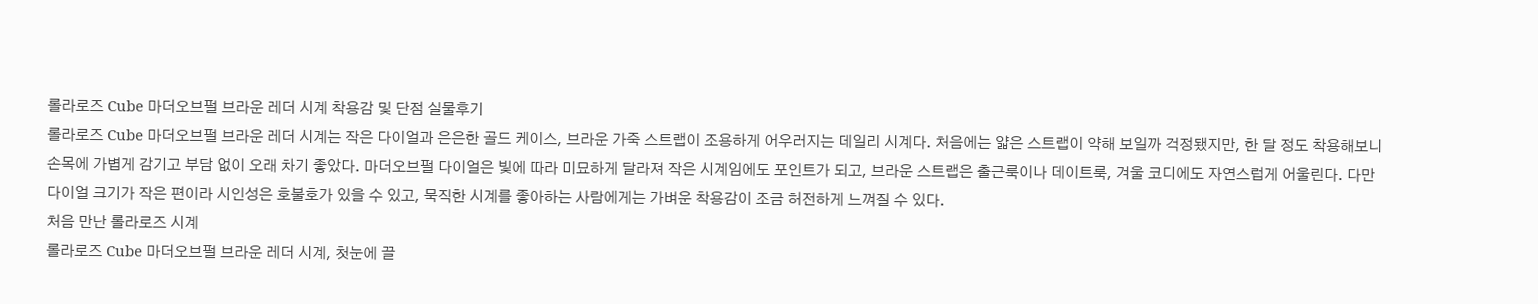롤라로즈 Cube 마더오브펄 브라운 레더 시계 착용감 및 단점 실물후기
롤라로즈 Cube 마더오브펄 브라운 레더 시계는 작은 다이얼과 은은한 골드 케이스, 브라운 가죽 스트랩이 조용하게 어우러지는 데일리 시계다. 처음에는 얇은 스트랩이 약해 보일까 걱정됐지만, 한 달 정도 착용해보니 손목에 가볍게 감기고 부담 없이 오래 차기 좋았다. 마더오브펄 다이얼은 빛에 따라 미묘하게 달라져 작은 시계임에도 포인트가 되고, 브라운 스트랩은 출근룩이나 데이트룩, 겨울 코디에도 자연스럽게 어울린다. 다만 다이얼 크기가 작은 편이라 시인성은 호불호가 있을 수 있고, 묵직한 시계를 좋아하는 사람에게는 가벼운 착용감이 조금 허전하게 느껴질 수 있다.
처음 만난 롤라로즈 시계
롤라로즈 Cube 마더오브펄 브라운 레더 시계, 첫눈에 끌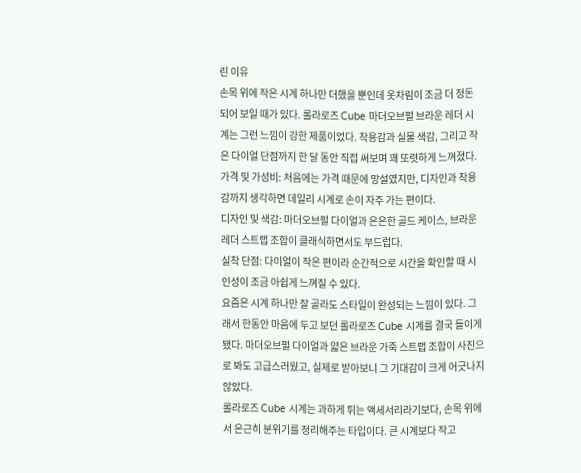린 이유
손목 위에 작은 시계 하나만 더했을 뿐인데 옷차림이 조금 더 정돈되어 보일 때가 있다. 롤라로즈 Cube 마더오브펄 브라운 레더 시계는 그런 느낌이 강한 제품이었다. 착용감과 실물 색감, 그리고 작은 다이얼 단점까지 한 달 동안 직접 써보며 꽤 또렷하게 느껴졌다.
가격 및 가성비: 처음에는 가격 때문에 망설였지만, 디자인과 착용감까지 생각하면 데일리 시계로 손이 자주 가는 편이다.
디자인 및 색감: 마더오브펄 다이얼과 은은한 골드 케이스, 브라운 레더 스트랩 조합이 클래식하면서도 부드럽다.
실착 단점: 다이얼이 작은 편이라 순간적으로 시간을 확인할 때 시인성이 조금 아쉽게 느껴질 수 있다.
요즘은 시계 하나만 잘 골라도 스타일이 완성되는 느낌이 있다. 그래서 한동안 마음에 두고 보던 롤라로즈 Cube 시계를 결국 들이게 됐다. 마더오브펄 다이얼과 얇은 브라운 가죽 스트랩 조합이 사진으로 봐도 고급스러웠고, 실제로 받아보니 그 기대감이 크게 어긋나지 않았다.
롤라로즈 Cube 시계는 과하게 튀는 액세서리라기보다, 손목 위에서 은근히 분위기를 정리해주는 타입이다. 큰 시계보다 작고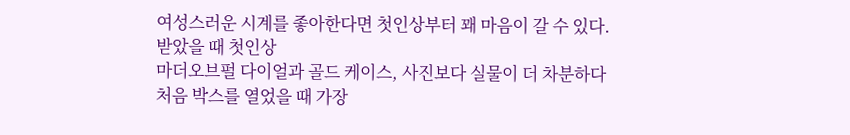여성스러운 시계를 좋아한다면 첫인상부터 꽤 마음이 갈 수 있다.
받았을 때 첫인상
마더오브펄 다이얼과 골드 케이스, 사진보다 실물이 더 차분하다
처음 박스를 열었을 때 가장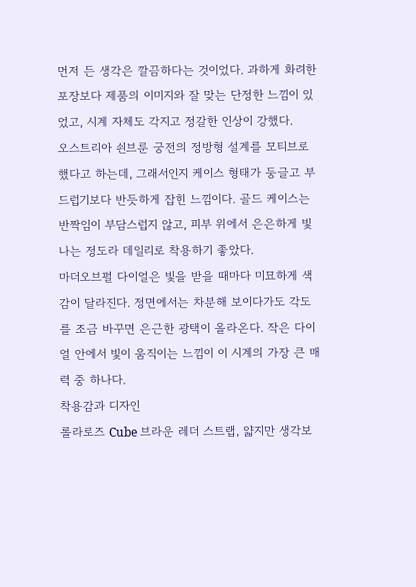먼저 든 생각은 깔끔하다는 것이었다. 과하게 화려한 포장보다 제품의 이미지와 잘 맞는 단정한 느낌이 있었고, 시계 자체도 각지고 정갈한 인상이 강했다.
오스트리아 쇤브룬 궁전의 정방형 설계를 모티브로 했다고 하는데, 그래서인지 케이스 형태가 둥글고 부드럽기보다 반듯하게 잡힌 느낌이다. 골드 케이스는 반짝임이 부담스럽지 않고, 피부 위에서 은은하게 빛나는 정도라 데일리로 착용하기 좋았다.
마더오브펄 다이얼은 빛을 받을 때마다 미묘하게 색감이 달라진다. 정면에서는 차분해 보이다가도 각도를 조금 바꾸면 은근한 광택이 올라온다. 작은 다이얼 안에서 빛이 움직이는 느낌이 이 시계의 가장 큰 매력 중 하나다.
착용감과 디자인
롤라로즈 Cube 브라운 레더 스트랩, 얇지만 생각보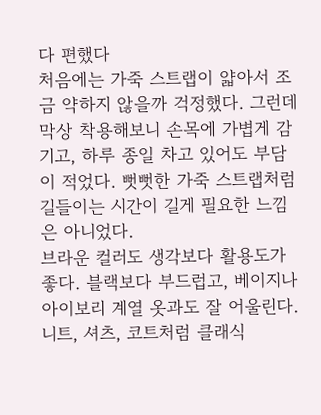다 편했다
처음에는 가죽 스트랩이 얇아서 조금 약하지 않을까 걱정했다. 그런데 막상 착용해보니 손목에 가볍게 감기고, 하루 종일 차고 있어도 부담이 적었다. 뻣뻣한 가죽 스트랩처럼 길들이는 시간이 길게 필요한 느낌은 아니었다.
브라운 컬러도 생각보다 활용도가 좋다. 블랙보다 부드럽고, 베이지나 아이보리 계열 옷과도 잘 어울린다. 니트, 셔츠, 코트처럼 클래식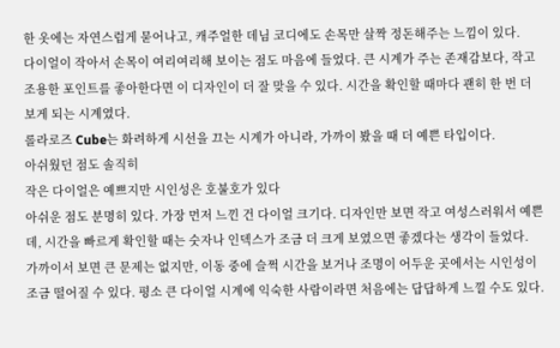한 옷에는 자연스럽게 묻어나고, 캐주얼한 데님 코디에도 손목만 살짝 정돈해주는 느낌이 있다.
다이얼이 작아서 손목이 여리여리해 보이는 점도 마음에 들었다. 큰 시계가 주는 존재감보다, 작고 조용한 포인트를 좋아한다면 이 디자인이 더 잘 맞을 수 있다. 시간을 확인할 때마다 괜히 한 번 더 보게 되는 시계였다.
롤라로즈 Cube는 화려하게 시선을 끄는 시계가 아니라, 가까이 봤을 때 더 예쁜 타입이다.
아쉬웠던 점도 솔직히
작은 다이얼은 예쁘지만 시인성은 호불호가 있다
아쉬운 점도 분명히 있다. 가장 먼저 느낀 건 다이얼 크기다. 디자인만 보면 작고 여성스러워서 예쁜데, 시간을 빠르게 확인할 때는 숫자나 인덱스가 조금 더 크게 보였으면 좋겠다는 생각이 들었다.
가까이서 보면 큰 문제는 없지만, 이동 중에 슬쩍 시간을 보거나 조명이 어두운 곳에서는 시인성이 조금 떨어질 수 있다. 평소 큰 다이얼 시계에 익숙한 사람이라면 처음에는 답답하게 느낄 수도 있다.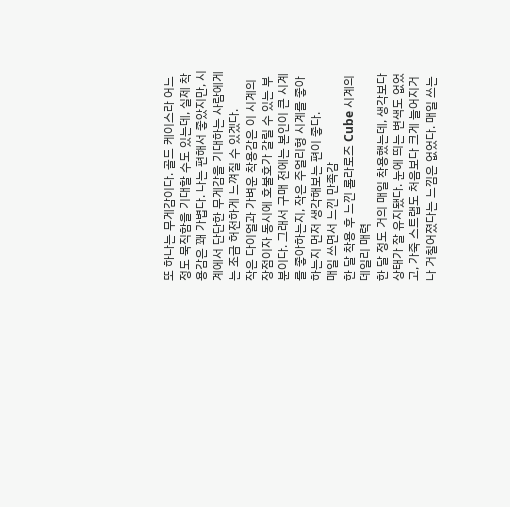또 하나는 무게감이다. 골드 케이스라 어느 정도 묵직함을 기대할 수도 있는데, 실제 착용감은 꽤 가볍다. 나는 편해서 좋았지만, 시계에서 단단한 무게감을 기대하는 사람에게는 조금 허전하게 느껴질 수 있겠다.
작은 다이얼과 가벼운 착용감은 이 시계의 장점이자 동시에 호불호가 갈릴 수 있는 부분이다. 그래서 구매 전에는 본인이 큰 시계를 좋아하는지, 작은 주얼리형 시계를 좋아하는지 먼저 생각해보는 편이 좋다.
매일 쓰면서 느낀 만족감
한 달 착용 후 느낀 롤라로즈 Cube 시계의 데일리 매력
한 달 정도 거의 매일 착용했는데, 생각보다 상태가 잘 유지됐다. 눈에 띄는 변색도 없었고, 가죽 스트랩도 처음보다 크게 늘어지거나 거칠어졌다는 느낌은 없었다. 매일 쓰는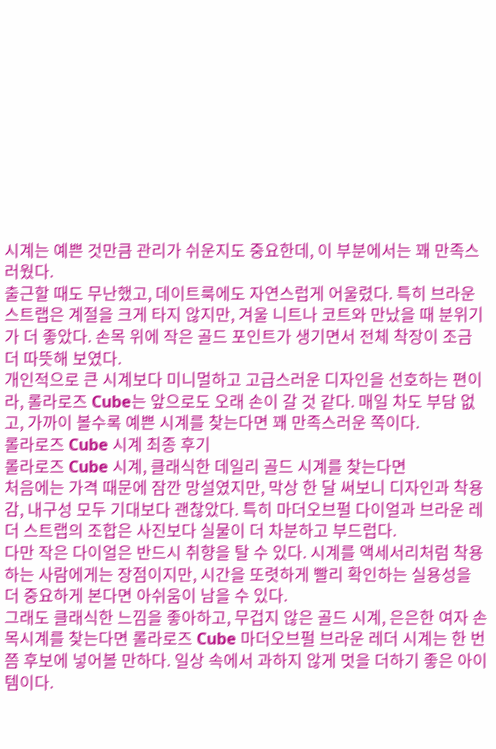시계는 예쁜 것만큼 관리가 쉬운지도 중요한데, 이 부분에서는 꽤 만족스러웠다.
출근할 때도 무난했고, 데이트룩에도 자연스럽게 어울렸다. 특히 브라운 스트랩은 계절을 크게 타지 않지만, 겨울 니트나 코트와 만났을 때 분위기가 더 좋았다. 손목 위에 작은 골드 포인트가 생기면서 전체 착장이 조금 더 따뜻해 보였다.
개인적으로 큰 시계보다 미니멀하고 고급스러운 디자인을 선호하는 편이라, 롤라로즈 Cube는 앞으로도 오래 손이 갈 것 같다. 매일 차도 부담 없고, 가까이 볼수록 예쁜 시계를 찾는다면 꽤 만족스러운 쪽이다.
롤라로즈 Cube 시계 최종 후기
롤라로즈 Cube 시계, 클래식한 데일리 골드 시계를 찾는다면
처음에는 가격 때문에 잠깐 망설였지만, 막상 한 달 써보니 디자인과 착용감, 내구성 모두 기대보다 괜찮았다. 특히 마더오브펄 다이얼과 브라운 레더 스트랩의 조합은 사진보다 실물이 더 차분하고 부드럽다.
다만 작은 다이얼은 반드시 취향을 탈 수 있다. 시계를 액세서리처럼 착용하는 사람에게는 장점이지만, 시간을 또렷하게 빨리 확인하는 실용성을 더 중요하게 본다면 아쉬움이 남을 수 있다.
그래도 클래식한 느낌을 좋아하고, 무겁지 않은 골드 시계, 은은한 여자 손목시계를 찾는다면 롤라로즈 Cube 마더오브펄 브라운 레더 시계는 한 번쯤 후보에 넣어볼 만하다. 일상 속에서 과하지 않게 멋을 더하기 좋은 아이템이다.